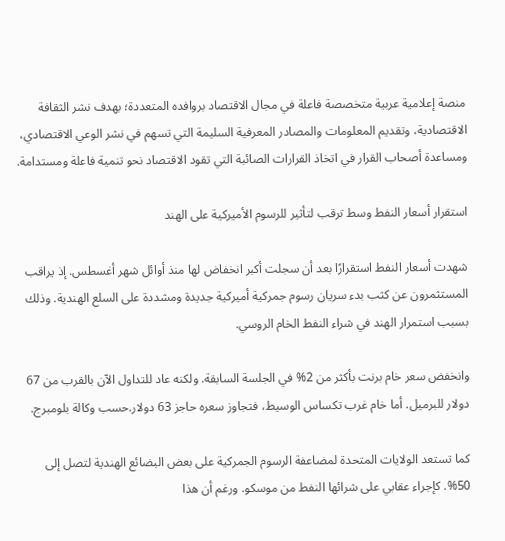منصة إعلامية عربية متخصصة فاعلة في مجال الاقتصاد بروافده المتعددة؛ بهدف نشر الثقافة الاقتصادية، وتقديم المعلومات والمصادر المعرفية السليمة التي تسهم في نشر الوعي الاقتصادي، ومساعدة أصحاب القرار في اتخاذ القرارات الصائبة التي تقود الاقتصاد نحو تنمية فاعلة ومستدامة.

استقرار أسعار النفط وسط ترقب لتأثير للرسوم الأميركية على الهند

شهدت أسعار النفط استقرارًا بعد أن سجلت أكبر انخفاض لها منذ أوائل شهر أغسطس. إذ يراقب المستثمرون عن كثب بدء سريان رسوم جمركية أميركية جديدة ومشددة على السلع الهندية. وذلك بسبب استمرار الهند في شراء النفط الخام الروسي.

وانخفض سعر خام برنت بأكثر من 2% في الجلسة السابقة. ولكنه عاد للتداول الآن بالقرب من 67 دولار للبرميل. أما خام غرب تكساس الوسيط، فتجاوز سعره حاجز 63 دولار.حسب وكالة بلومبرج.

كما تستعد الولايات المتحدة لمضاعفة الرسوم الجمركية على بعض البضائع الهندية لتصل إلى 50%. كإجراء عقابي على شرائها النفط من موسكو. ورغم أن هذا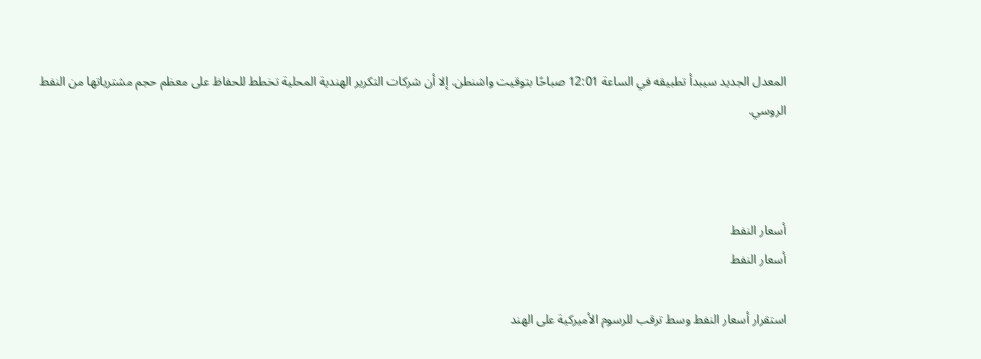المعدل الجديد سيبدأ تطبيقه في الساعة 12:01 صباحًا بتوقيت واشنطن. إلا أن شركات التكرير الهندية المحلية تخطط للحفاظ على معظم حجم مشترياتها من النفط الروسي.



أسعار النفط
أسعار النفط

استقرار أسعار النفط وسط ترقب للرسوم الأميركية على الهند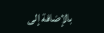بالإضافة إلى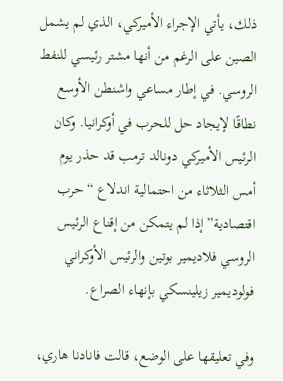ذلك، يأتي الإجراء الأميركي، الذي لم يشمل الصين على الرغم من أنها مشتر رئيسي للنفط الروسي. في إطار مساعي واشنطن الأوسع نطاقًا لإيجاد حل للحرب في أوكرانيا. وكان الرئيس الأميركي دونالد ترمب قد حذر يوم أمس الثلاثاء من احتمالية اندلاع “حرب اقتصادية” إذا لم يتمكن من إقناع الرئيس الروسي فلاديمير بوتين والرئيس الأوكراني فولوديمير زيلينسكي بإنهاء الصراع.

وفي تعليقها على الوضع، قالت فانادنا هاري،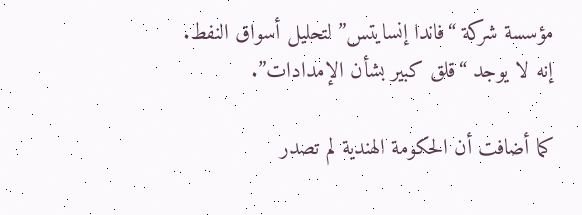مؤسسة شركة “فاندا إنسايتس” لتحليل أسواق النفط. إنه لا يوجد “قلق كبير بشأن الإمدادات”.

كما أضافت أن الحكومة الهندية لم تصدر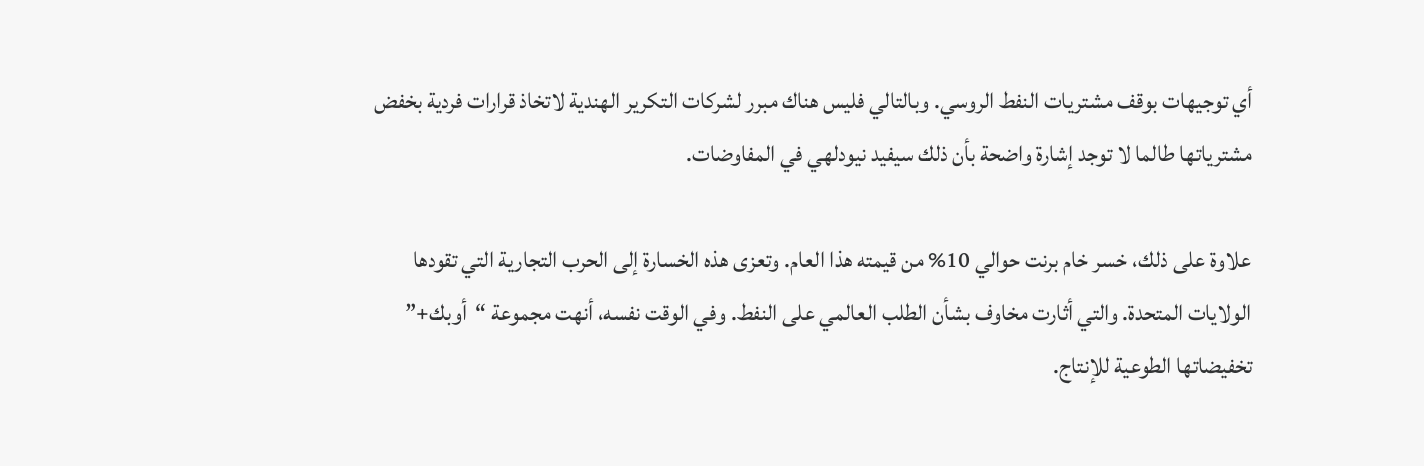أي توجيهات بوقف مشتريات النفط الروسي. وبالتالي فليس هناك مبرر لشركات التكرير الهندية لاتخاذ قرارات فردية بخفض مشترياتها طالما لا توجد إشارة واضحة بأن ذلك سيفيد نيودلهي في المفاوضات.

علاوة على ذلك، خسر خام برنت حوالي 10% من قيمته هذا العام. وتعزى هذه الخسارة إلى الحرب التجارية التي تقودها الولايات المتحدة. والتي أثارت مخاوف بشأن الطلب العالمي على النفط. وفي الوقت نفسه، أنهت مجموعة “أوبك+” تخفيضاتها الطوعية للإنتاج.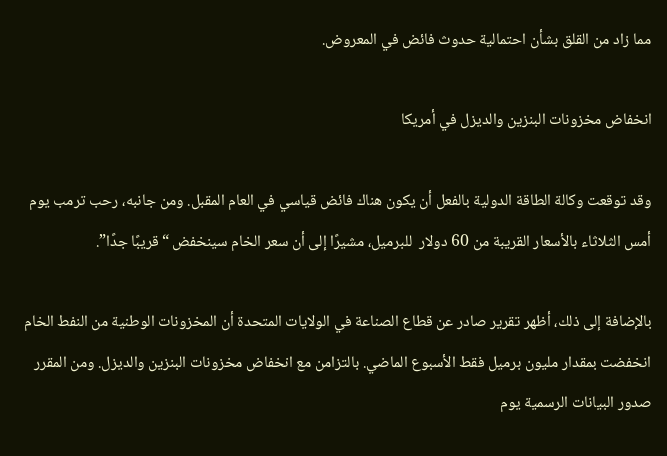مما زاد من القلق بشأن احتمالية حدوث فائض في المعروض.

انخفاض مخزونات البنزين والديزل في أمريكا

وقد توقعت وكالة الطاقة الدولية بالفعل أن يكون هناك فائض قياسي في العام المقبل. ومن جانبه، رحب ترمب يوم أمس الثلاثاء بالأسعار القريبة من 60 دولار  للبرميل، مشيرًا إلى أن سعر الخام سينخفض “قريبًا جدًا”.

بالإضافة إلى ذلك، أظهر تقرير صادر عن قطاع الصناعة في الولايات المتحدة أن المخزونات الوطنية من النفط الخام انخفضت بمقدار مليون برميل فقط الأسبوع الماضي. بالتزامن مع انخفاض مخزونات البنزين والديزل. ومن المقرر صدور البيانات الرسمية يوم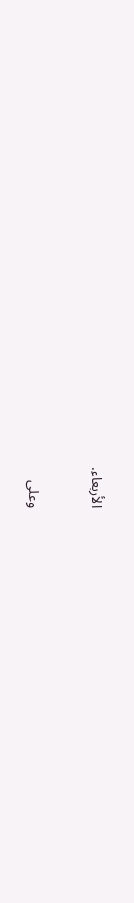الأربعاء.

وعلى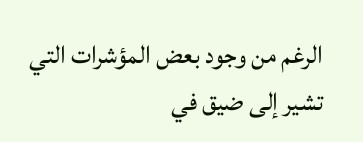الرغم من وجود بعض المؤشرات التي تشير إلى ضيق في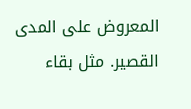المعروض على المدى القصير. مثل بقاء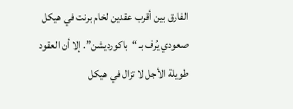الفارق بين أقرب عقدين لخام برنت في هيكل صعودي يُرف بـ “باكورديشن”. إلا أن العقود طويلة الأجل لا تزال في هيكل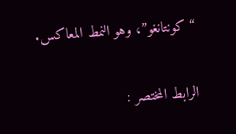“كونتانغو”، وهو النمط المعاكس.

الرابط المختصر :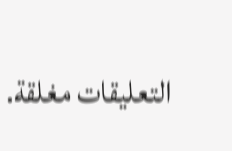التعليقات مغلقة.